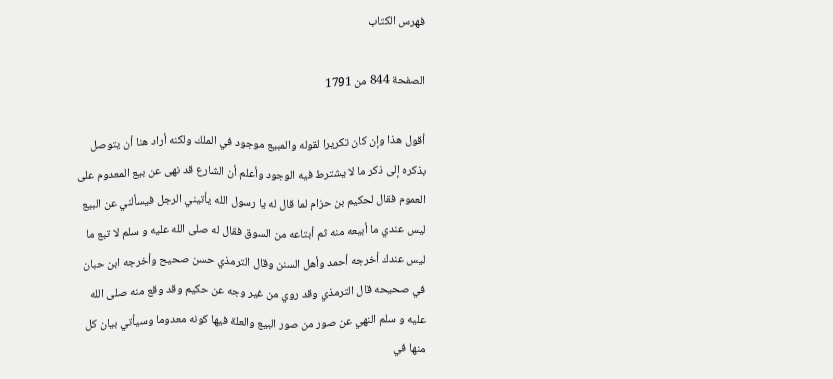فهرس الكتاب

الصفحة 844 من 1791

أقول هذا وإن كان تكريرا لقوله والمبيع موجود في الملك ولكنه أراد هنا أن يتوصل بذكره إلى ذكر ما لا يشترط فيه الوجود وأعلم أن الشارع قد نهى عن بيع المعدوم على العموم فقال لحكيم بن حزام لما قال له يا رسول الله يأتيني الرجل فيسألني عن البيع ليس عندي ما أبيعه منه ثم أبتاعه من السوق فقال له صلى الله عليه و سلم لا تبع ما ليس عندك أخرجه أحمد وأهل السنن وقال الترمذي حسن صحيح وأخرجه ابن حبان في صحيحه قال الترمذي وقد روي من غير وجه عن حكيم وقد وقع منه صلى الله عليه و سلم النهي عن صور من صور البيع والعلة فيها كونه معدوما وسيأتي بيان كل منها في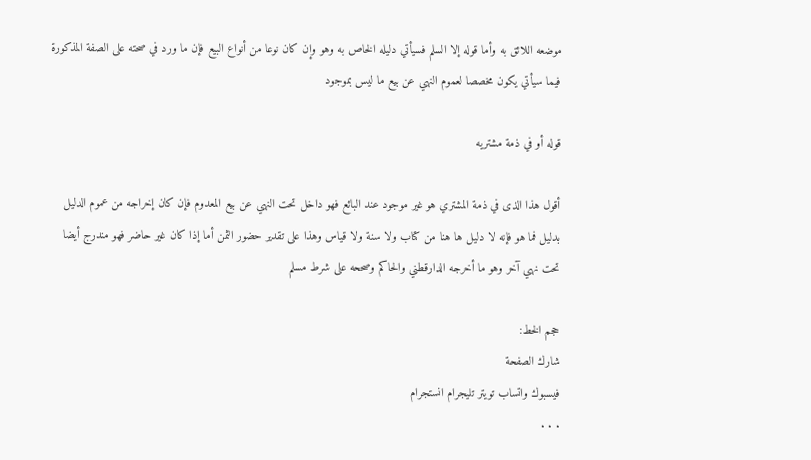موضعه اللائق به وأما قوله إلا السلم فسيأتي دليله الخاص به وهو وإن كان نوعا من أنواع البيع فإن ما ورد في صحته على الصفة المذكورة فيما سيأتي يكون مخصصا لعموم النهي عن بيع ما ليس بموجود

قوله أو في ذمة مشتريه

أقول هذا الذى في ذمة المشتري هو غير موجود عند البائع فهو داخل تحت النهي عن بيع المعدوم فإن كان إخراجه من عموم الدليل بدليل فما هو فإنه لا دليل ها هنا من كتاب ولا سنة ولا قياس وهذا على تقدير حضور الثمن أما إذا كان غير حاضر فهو مندرج أيضا تحت نهي آخر وهو ما أخرجه الدارقطني والحاكم وصححه على شرط مسلم

حجم الخط:
شارك الصفحة
فيسبوك واتساب تويتر تليجرام انستجرام
. . .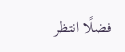فضلًا انتظر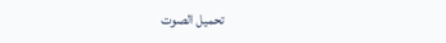تحميل الصوت